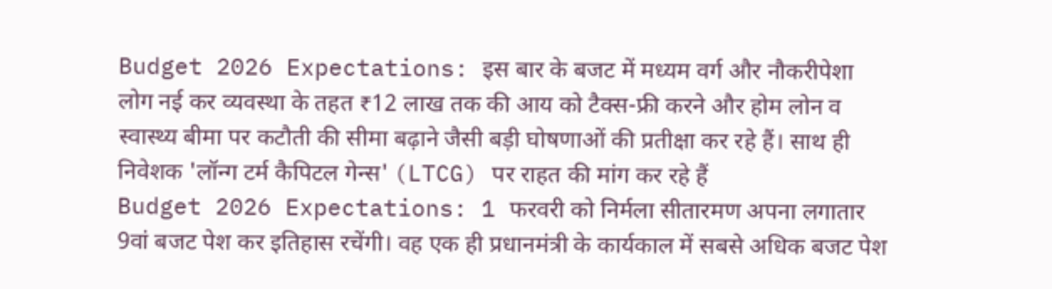Budget 2026 Expectations: इस बार के बजट में मध्यम वर्ग और नौकरीपेशा लोग नई कर व्यवस्था के तहत ₹12 लाख तक की आय को टैक्स-फ्री करने और होम लोन व स्वास्थ्य बीमा पर कटौती की सीमा बढ़ाने जैसी बड़ी घोषणाओं की प्रतीक्षा कर रहे हैं। साथ ही निवेशक 'लॉन्ग टर्म कैपिटल गेन्स' (LTCG) पर राहत की मांग कर रहे हैं
Budget 2026 Expectations: 1 फरवरी को निर्मला सीतारमण अपना लगातार 9वां बजट पेश कर इतिहास रचेंगी। वह एक ही प्रधानमंत्री के कार्यकाल में सबसे अधिक बजट पेश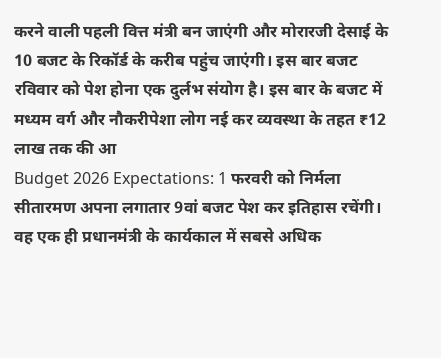करने वाली पहली वित्त मंत्री बन जाएंगी और मोरारजी देसाई के 10 बजट के रिकॉर्ड के करीब पहुंच जाएंगी। इस बार बजट रविवार को पेश होना एक दुर्लभ संयोग है। इस बार के बजट में मध्यम वर्ग और नौकरीपेशा लोग नई कर व्यवस्था के तहत ₹12 लाख तक की आ
Budget 2026 Expectations: 1 फरवरी को निर्मला सीतारमण अपना लगातार 9वां बजट पेश कर इतिहास रचेंगी। वह एक ही प्रधानमंत्री के कार्यकाल में सबसे अधिक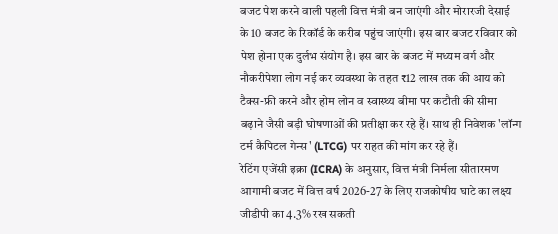बजट पेश करने वाली पहली वित्त मंत्री बन जाएंगी और मोरारजी देसाई के 10 बजट के रिकॉर्ड के करीब पहुंच जाएंगी। इस बार बजट रविवार को पेश होना एक दुर्लभ संयोग है। इस बार के बजट में मध्यम वर्ग और नौकरीपेशा लोग नई कर व्यवस्था के तहत ₹12 लाख तक की आय को टैक्स-फ्री करने और होम लोन व स्वास्थ्य बीमा पर कटौती की सीमा बढ़ाने जैसी बड़ी घोषणाओं की प्रतीक्षा कर रहे हैं। साथ ही निवेशक 'लॉन्ग टर्म कैपिटल गेन्स' (LTCG) पर राहत की मांग कर रहे हैं।
रेटिंग एजेंसी इक्रा (ICRA) के अनुसार, वित्त मंत्री निर्मला सीतारमण आगामी बजट में वित्त वर्ष 2026-27 के लिए राजकोषीय घाटे का लक्ष्य जीडीपी का 4.3% रख सकती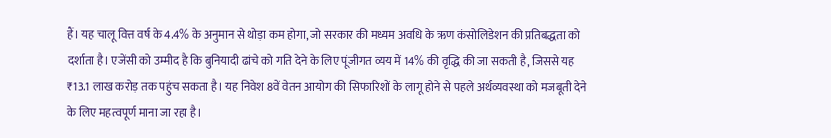हैं। यह चालू वित्त वर्ष के 4.4% के अनुमान से थोड़ा कम होगा, जो सरकार की मध्यम अवधि के ऋण कंसोलिडेशन की प्रतिबद्धता को दर्शाता है। एजेंसी को उम्मीद है कि बुनियादी ढांचे को गति देने के लिए पूंजीगत व्यय में 14% की वृद्धि की जा सकती है, जिससे यह ₹13.1 लाख करोड़ तक पहुंच सकता है। यह निवेश 8वें वेतन आयोग की सिफारिशों के लागू होने से पहले अर्थव्यवस्था को मजबूती देने के लिए महत्वपूर्ण माना जा रहा है।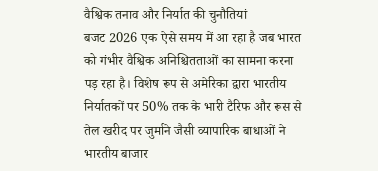वैश्विक तनाव और निर्यात की चुनौतियां
बजट 2026 एक ऐसे समय में आ रहा है जब भारत को गंभीर वैश्विक अनिश्चितताओं का सामना करना पड़ रहा है। विशेष रूप से अमेरिका द्वारा भारतीय निर्यातकों पर 50% तक के भारी टैरिफ और रूस से तेल खरीद पर जुर्माने जैसी व्यापारिक बाधाओं ने भारतीय बाजार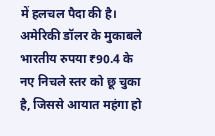में हलचल पैदा की है। अमेरिकी डॉलर के मुकाबले भारतीय रुपया ₹90.4 के नए निचले स्तर को छू चुका है, जिससे आयात महंगा हो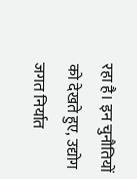रहा है। इन चुनौतियों को देखते हुए, उद्योग जगत निर्यात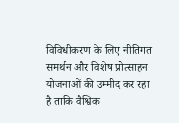विविधीकरण के लिए नीतिगत समर्थन और विशेष प्रोत्साहन योजनाओं की उम्मीद कर रहा है ताकि वैश्विक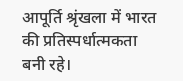आपूर्ति श्रृंखला में भारत की प्रतिस्पर्धात्मकता बनी रहे।